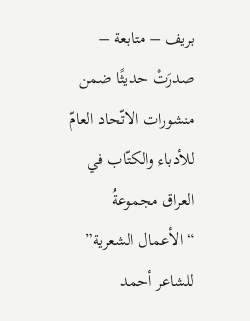بريف – متابعة –
صدرَتْ حديثًا ضمن منشورات الاتّحاد العامّ للأدباء والكتّاب في العراق مجموعةُ “الأعمال الشعرية” للشاعر أحمد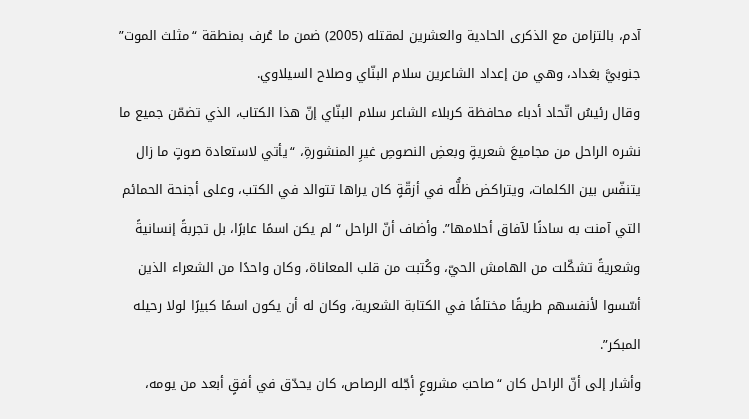آدم، بالتزامن مع الذكرى الحادية والعشرين لمقتله (2005) ضمن ما عُرف بمنطقة “مثلث الموت” جنوبيَّ بغداد، وهي من إعداد الشاعرين سلام البنّاي وصلاح السيلاوي.
وقال رئيسُ اتّحاد أدباء محافظة كربلاء الشاعر سلام البنّاي إنّ هذا الكتاب، الذي تضمّن جميع ما نشره الراحل من مجاميعَ شعريةٍ وبعضِ النصوصِ غيرِ المنشورةِ، “يأتي لاستعادة صوتٍ ما زال يتنفّس بين الكلمات، ويتراكض ظلُّه في أزقّةٍ كان يراها تتوالد في الكتب، وعلى أجنحة الحمائم التي آمنت به سادنًا لآفاق أحلامها”. وأضاف أنّ الراحل “لم يكن اسمًا عابرًا، بل تجربةً إنسانيةً وشعريةً تشكّلت من الهامش الحيّ، وكُتبت من قلب المعاناة، وكان واحدًا من الشعراء الذين أسّسوا لأنفسهم طريقًا مختلفًا في الكتابة الشعرية، وكان له أن يكون اسمًا كبيرًا لولا رحيله المبكر”.
وأشار إلى أنّ الراحل كان “صاحبَ مشروعٍ أجّله الرصاص، كان يحدّق في أفقٍ أبعد من يومه،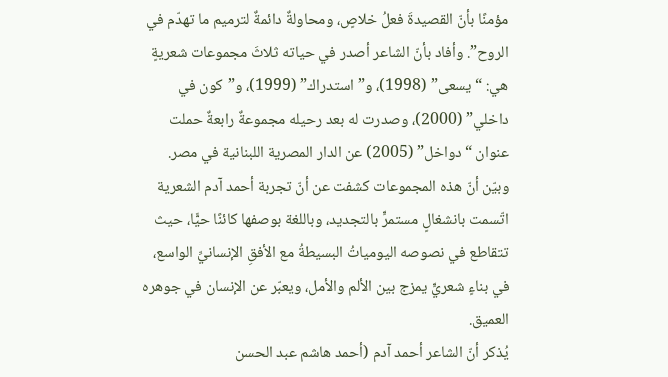مؤمنًا بأنّ القصيدةَ فعلُ خلاصٍ، ومحاولةٌ دائمةٌ لترميم ما تهدّم في الروح”. وأفاد بأنّ الشاعر أصدر في حياته ثلاثَ مجموعات شعريةٍ هي: “يسعى” (1998)، و”استدراك” (1999)، و”كون في داخلي” (2000)، وصدرت له بعد رحيله مجموعةٌ رابعةٌ حملت عنوان “دواخل” (2005) عن الدار المصرية اللبنانية في مصر.
وبيّن أنّ هذه المجموعات كشفت عن أنّ تجربة أحمد آدم الشعرية اتّسمت بانشغالٍ مستمرٍّ بالتجديد، وباللغة بوصفها كائنًا حيًّا، حيث تتقاطع في نصوصه اليومياتُ البسيطةُ مع الأفقِ الإنسانيِّ الواسع، في بناءٍ شعريٍّ يمزج بين الألم والأمل، ويعبّر عن الإنسان في جوهره العميق.
يُذكر أنّ الشاعر أحمد آدم (أحمد هاشم عبد الحسن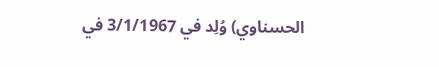الحسناوي) وُلِد في 3/1/1967 في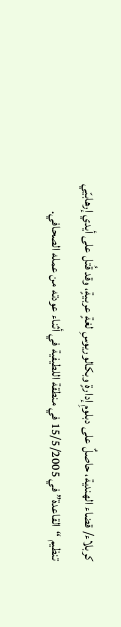كربلاء/ قضاء الهندية، حاصلٌ على دبلومِ إدارةٍ وبكالوريوسِ لغةٍ عربيةٍ، وقد قُتل على أيدي إرهابيّي تنظيم “القاعدة” في 15/5/2005 في منطقة اللطيفية في أثناء عودته من عمله الصحافي.